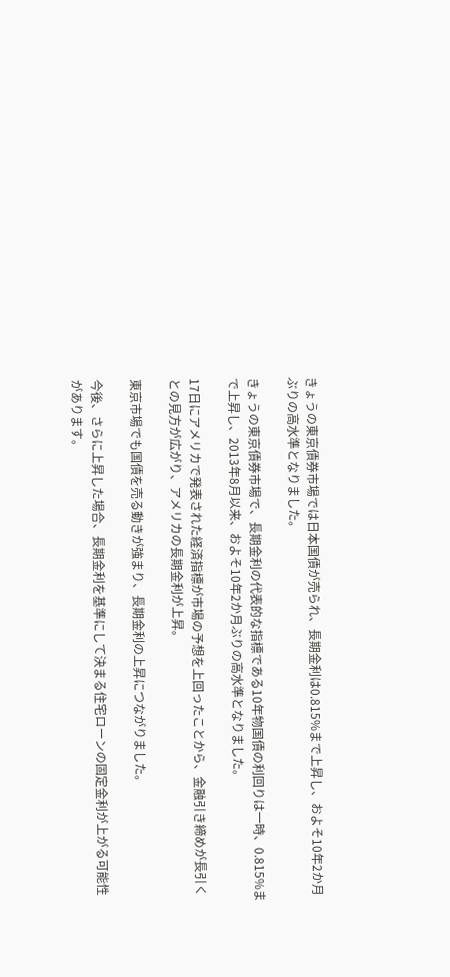きょうの東京債券市場では日本国債が売られ、長期金利は0.815%まで上昇し、およそ10年2か月ぶりの高水準となりました。

きょうの東京債券市場で、長期金利の代表的な指標である10年物国債の利回りは一時、0.815%まで上昇し、2013年8月以来、およそ10年2か月ぶりの高水準となりました。

17日にアメリカで発表された経済指標が市場の予想を上回ったことから、金融引き締めが長引くとの見方が広がり、アメリカの長期金利が上昇。

東京市場でも国債を売る動きが強まり、長期金利の上昇につながりました。

今後、さらに上昇した場合、長期金利を基準にして決まる住宅ローンの固定金利が上がる可能性があります。